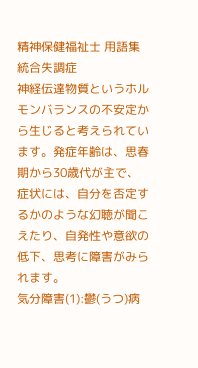精神保健福祉士 用語集
統合失調症
神経伝達物質というホルモンバランスの不安定から生じると考えられています。発症年齢は、思春期から30歳代が主で、症状には、自分を否定するかのような幻聴が聞こえたり、自発性や意欲の低下、思考に障害がみられます。
気分障害(1):鬱(うつ)病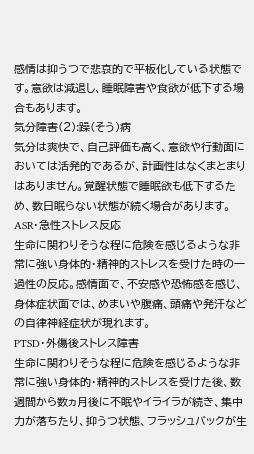感情は抑うつで悲哀的で平板化している状態です。意欲は減退し、睡眠障害や食欲が低下する場合もあります。
気分障害(2):躁(そう)病
気分は爽快で、自己評価も高く、意欲や行動面においては活発的であるが、計画性はなくまとまりはありません。覚醒状態で睡眠欲も低下するため、数日眠らない状態が続く場合があります。
ASR・急性ストレス反応
生命に関わりそうな程に危険を感じるような非常に強い身体的・精神的ストレスを受けた時の一過性の反応。感情面で、不安感や恐怖感を感じ、身体症状面では、めまいや腹痛、頭痛や発汗などの自律神経症状が現れます。
PTSD・外傷後ストレス障害
生命に関わりそうな程に危険を感じるような非常に強い身体的・精神的ストレスを受けた後、数週間から数ヵ月後に不眠やイライラが続き、集中力が落ちたり、抑うつ状態、フラッシュバックが生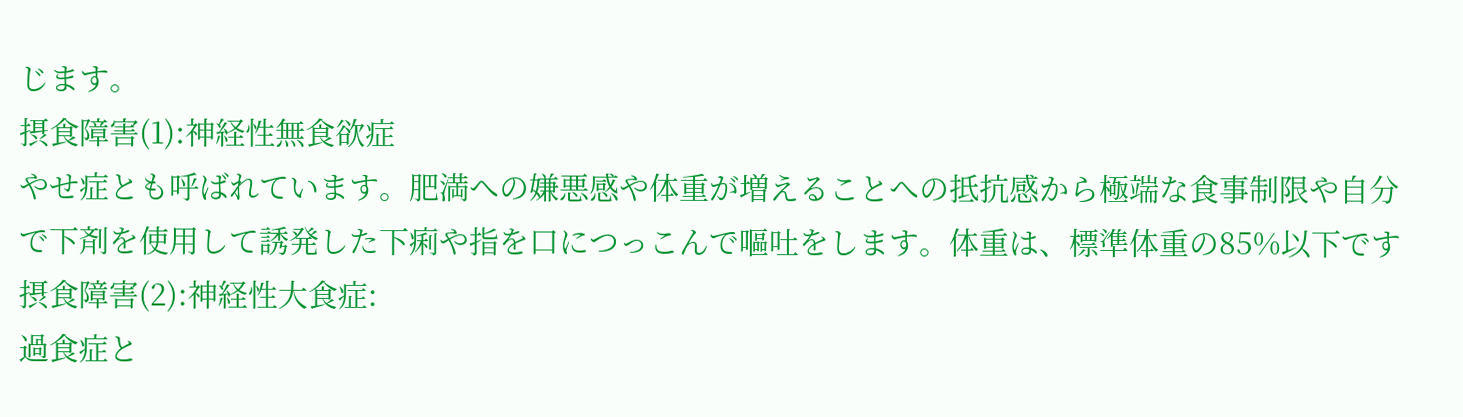じます。
摂食障害(1):神経性無食欲症
やせ症とも呼ばれています。肥満への嫌悪感や体重が増えることへの抵抗感から極端な食事制限や自分で下剤を使用して誘発した下痢や指を口につっこんで嘔吐をします。体重は、標準体重の85%以下です
摂食障害(2):神経性大食症:
過食症と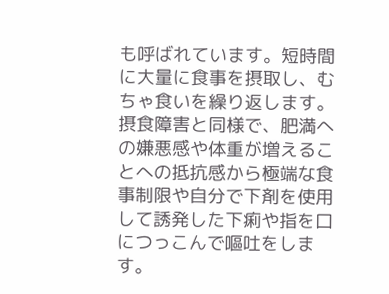も呼ばれています。短時間に大量に食事を摂取し、むちゃ食いを繰り返します。摂食障害と同様で、肥満への嫌悪感や体重が増えることへの抵抗感から極端な食事制限や自分で下剤を使用して誘発した下痢や指を口につっこんで嘔吐をします。